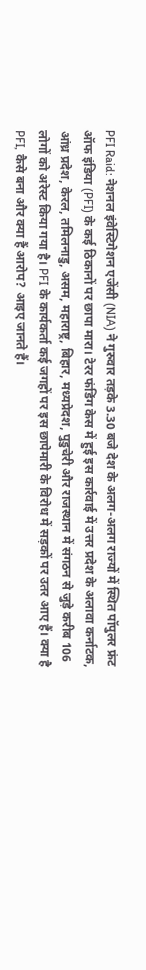PFI Raid: नेशनल इंवेस्टिगेशन एजेंसी (NIA) ने गुरुवार तड़के 3.30 बजे देश के अलग-अलग राज्यों में स्थित पॉपुलर फ्रंट ऑफ इंडिया (PFI) के कई ठिकानों पर छापा मारा। टेरर फंडिंग केस में हुई इस कार्रवाई में उत्तर प्रदेश के अलावा कर्नाटक, आंध्र प्रदेश, केरल, तमिलनाडु, असम, महाराष्ट्र, बिहार, मध्यप्रेदश, पुडुचेरी और राजस्थान में संगठन से जुड़े करीब 106 लोगों को अरेस्ट किया गया है। PFI के कार्यकर्ता कई जगहों पर इस छापेमारी के विरोध में सड़कों पर उतर आए हैं। क्या है PFI, कैसे बना और क्या हैं आरोप? आइए जानते हैं।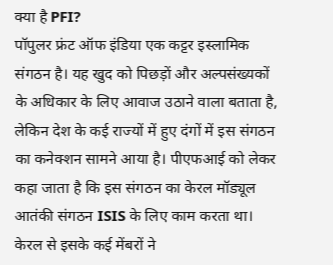क्या है PFI?
पॉपुलर फ्रंट ऑफ इंडिया एक कट्टर इस्लामिक संगठन है। यह खुद को पिछड़ों और अल्पसंख्यकों के अधिकार के लिए आवाज उठाने वाला बताता है, लेकिन देश के कई राज्यों में हुए दंगों में इस संगठन का कनेक्शन सामने आया है। पीएफआई को लेकर कहा जाता है कि इस संगठन का केरल मॉड्यूल आतंकी संगठन ISIS के लिए काम करता था। केरल से इसके कई मेंबरों ने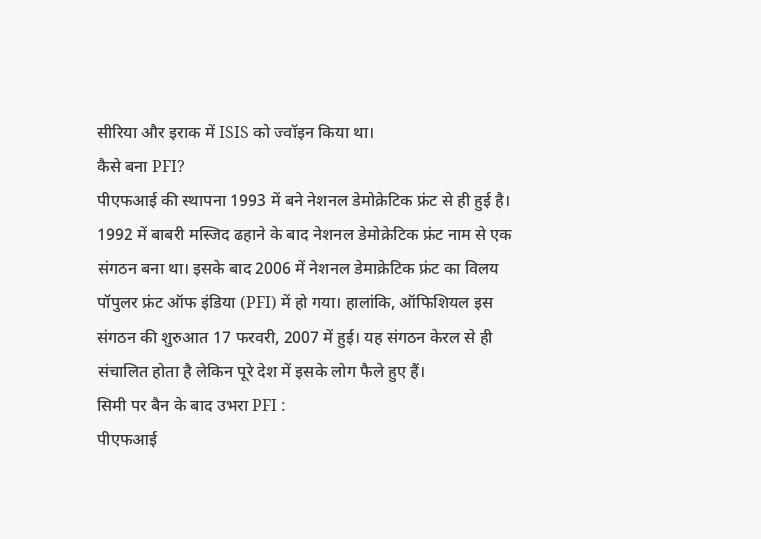सीरिया और इराक में ISIS को ज्वॉइन किया था।
कैसे बना PFI?
पीएफआई की स्थापना 1993 में बने नेशनल डेमोक्रेटिक फ्रंट से ही हुई है। 1992 में बाबरी मस्जिद ढहाने के बाद नेशनल डेमोक्रेटिक फ्रंट नाम से एक संगठन बना था। इसके बाद 2006 में नेशनल डेमाक्रेटिक फ्रंट का विलय पॉपुलर फ्रंट ऑफ इंडिया (PFI) में हो गया। हालांकि, ऑफिशियल इस संगठन की शुरुआत 17 फरवरी, 2007 में हुई। यह संगठन केरल से ही संचालित होता है लेकिन पूरे देश में इसके लोग फैले हुए हैं।
सिमी पर बैन के बाद उभरा PFI :
पीएफआई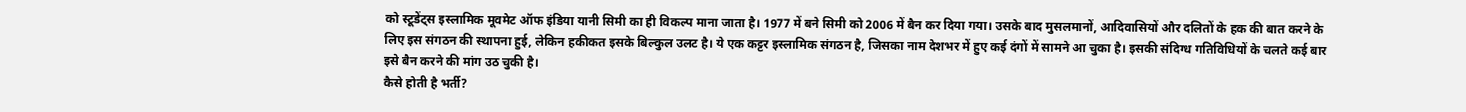को स्टूडेंट्स इस्लामिक मूवमेट ऑफ इंडिया यानी सिमी का ही विकल्प माना जाता है। 1977 में बने सिमी को 2006 में बैन कर दिया गया। उसके बाद मुसलमानों, आदिवासियों और दलितों के हक की बात करने के लिए इस संगठन की स्थापना हुई, लेकिन हकीकत इसके बिल्कुल उलट है। ये एक कट्टर इस्लामिक संगठन है, जिसका नाम देशभर में हुए कई दंगों में सामने आ चुका है। इसकी संदिग्ध गतिविधियों के चलते कई बार इसे बैन करने की मांग उठ चुकी है।
कैसे होती है भर्ती?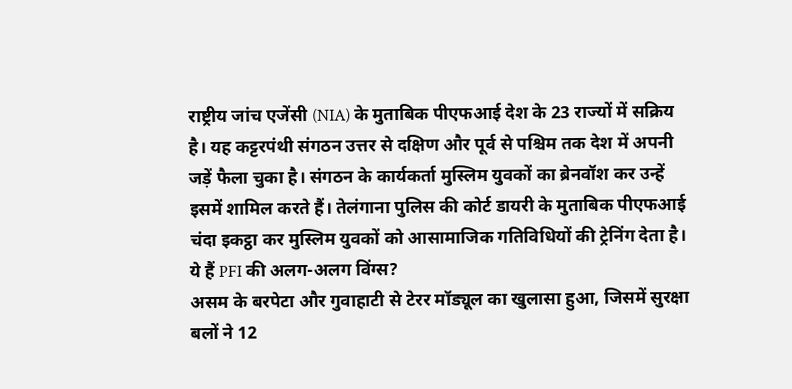राष्ट्रीय जांच एजेंसी (NIA) के मुताबिक पीएफआई देश के 23 राज्यों में सक्रिय है। यह कट्टरपंथी संगठन उत्तर से दक्षिण और पूर्व से पश्चिम तक देश में अपनी जड़ें फैला चुका है। संगठन के कार्यकर्ता मुस्लिम युवकों का ब्रेनवॉश कर उन्हें इसमें शामिल करते हैं। तेलंगाना पुलिस की कोर्ट डायरी के मुताबिक पीएफआई चंदा इकट्ठा कर मुस्लिम युवकों को आसामाजिक गतिविधियों की ट्रेनिंग देता है।
ये हैं PFI की अलग-अलग विंग्स?
असम के बरपेटा और गुवाहाटी से टेरर मॉड्यूल का खुलासा हुआ, जिसमें सुरक्षा बलों ने 12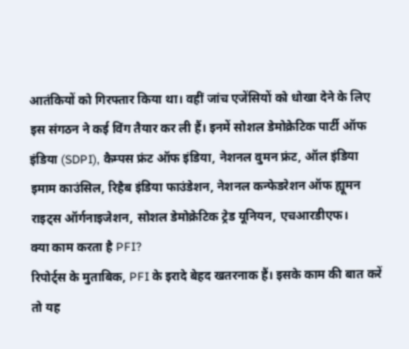आतंकियों को गिरफ्तार किया था। वहीं जांच एजेंसियों को धोखा देने के लिए इस संगठन ने कई विंग तैयार कर ली हैं। इनमें सोशल डेमोक्रेटिक पार्टी ऑफ इंडिया (SDPI), कैम्पस फ्रंट ऑफ इंडिया, नेशनल वुमन फ्रंट, ऑल इंडिया इमाम काउंसिल, रिहैब इंडिया फाउंडेशन, नेशनल कन्फेडरेशन ऑफ ह्यूमन राइट्स ऑर्गनाइजेशन, सोशल डेमोक्रेटिक ट्रेड यूनियन, एचआरडीएफ।
क्या काम करता है PFI?
रिपोर्ट्स के मुताबिक, PFI के इरादे बेहद खतरनाक हैं। इसके काम की बात करें तो यह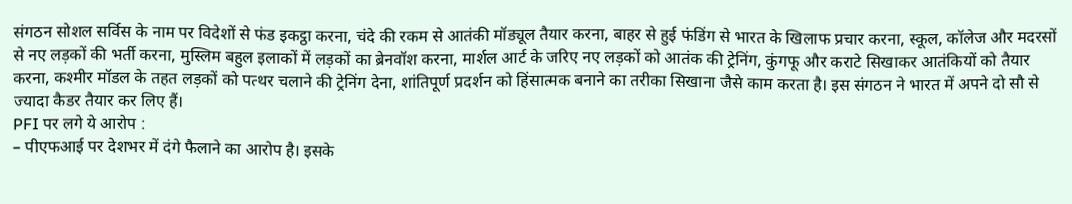संगठन सोशल सर्विस के नाम पर विदेशों से फंड इकट्ठा करना, चंदे की रकम से आतंकी मॉड्यूल तैयार करना, बाहर से हुई फंडिंग से भारत के खिलाफ प्रचार करना, स्कूल, कॉलेज और मदरसों से नए लड़कों की भर्ती करना, मुस्लिम बहुल इलाकों में लड़कों का ब्रेनवॉश करना, मार्शल आर्ट के जरिए नए लड़कों को आतंक की ट्रेनिंग, कुंगफू और कराटे सिखाकर आतंकियों को तैयार करना, कश्मीर मॉडल के तहत लड़कों को पत्थर चलाने की ट्रेनिंग देना, शांतिपूर्ण प्रदर्शन को हिंसात्मक बनाने का तरीका सिखाना जैसे काम करता है। इस संगठन ने भारत में अपने दो सौ से ज्यादा कैडर तैयार कर लिए हैं।
PFI पर लगे ये आरोप :
– पीएफआई पर देशभर में दंगे फैलाने का आरोप है। इसके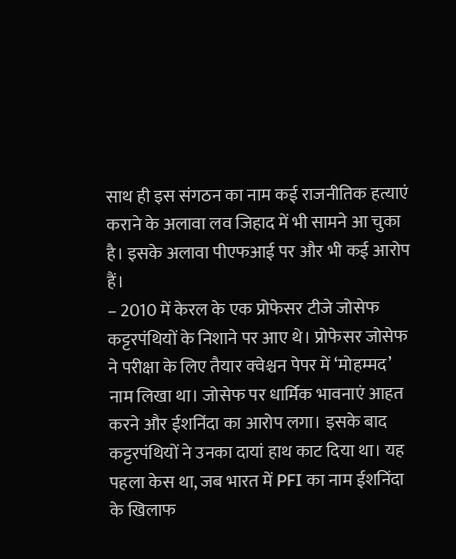साथ ही इस संगठन का नाम कई राजनीतिक हत्याएं कराने के अलावा लव जिहाद में भी सामने आ चुका है। इसके अलावा पीएफआई पर और भी कई आरोप हैं।
– 2010 में केरल के एक प्रोफेसर टीजे जोसेफ कट्टरपंथियों के निशाने पर आए थे। प्रोफेसर जोसेफ ने परीक्षा के लिए तैयार क्वेश्चन पेपर में ‘मोहम्मद’ नाम लिखा था। जोसेफ पर धार्मिक भावनाएं आहत करने और ईशनिंदा का आरोप लगा। इसके बाद कट्टरपंथियों ने उनका दायां हाथ काट दिया था। यह पहला केस था, जब भारत में PFI का नाम ईशनिंदा के खिलाफ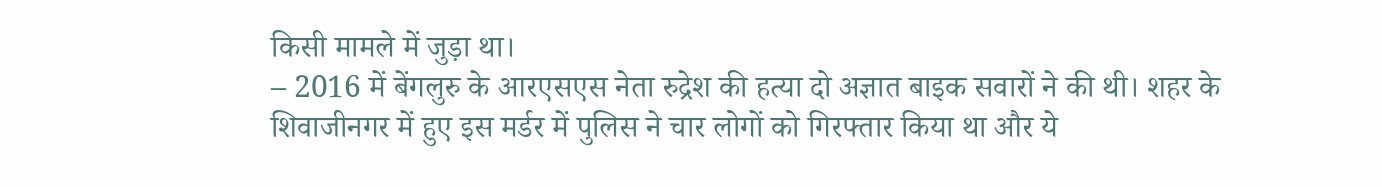किसी मामले में जुड़ा था।
– 2016 में बेंगलुरु के आरएसएस नेता रुद्रेश की हत्या दो अज्ञात बाइक सवारों ने की थी। शहर के शिवाजीनगर में हुए इस मर्डर में पुलिस ने चार लोगों को गिरफ्तार किया था और ये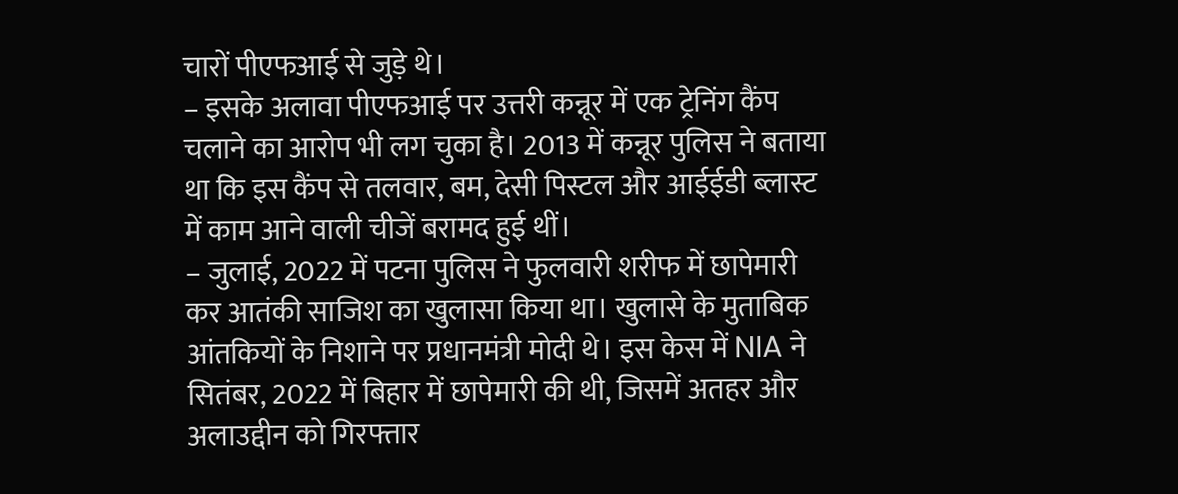चारों पीएफआई से जुड़े थे।
– इसके अलावा पीएफआई पर उत्तरी कन्नूर में एक ट्रेनिंग कैंप चलाने का आरोप भी लग चुका है। 2013 में कन्नूर पुलिस ने बताया था कि इस कैंप से तलवार, बम, देसी पिस्टल और आईईडी ब्लास्ट में काम आने वाली चीजें बरामद हुई थीं।
– जुलाई, 2022 में पटना पुलिस ने फुलवारी शरीफ में छापेमारी कर आतंकी साजिश का खुलासा किया था। खुलासे के मुताबिक आंतकियों के निशाने पर प्रधानमंत्री मोदी थे। इस केस में NIA ने सितंबर, 2022 में बिहार में छापेमारी की थी, जिसमें अतहर और अलाउद्दीन को गिरफ्तार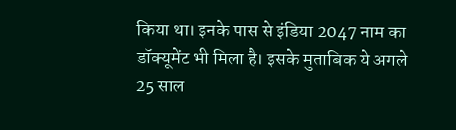किया था। इनके पास से इंडिया 2047 नाम का डॉक्यूमेंट भी मिला है। इसके मुताबिक ये अगले 25 साल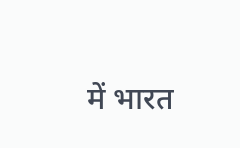में भारत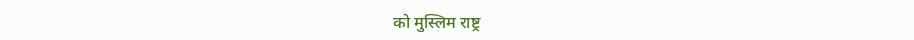को मुस्लिम राष्ट्र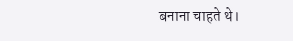बनाना चाहते थे।